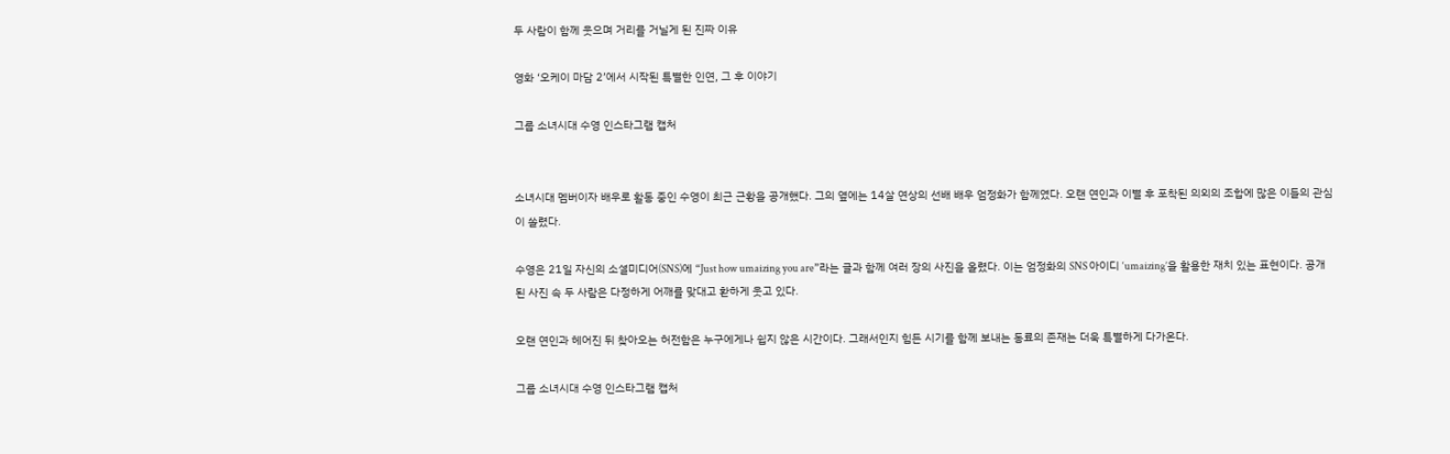두 사람이 함께 웃으며 거리를 거닐게 된 진짜 이유

영화 ‘오케이 마담 2’에서 시작된 특별한 인연, 그 후 이야기

그룹 소녀시대 수영 인스타그램 캡처


소녀시대 멤버이자 배우로 활동 중인 수영이 최근 근황을 공개했다. 그의 옆에는 14살 연상의 선배 배우 엄정화가 함께였다. 오랜 연인과 이별 후 포착된 의외의 조합에 많은 이들의 관심이 쏠렸다.

수영은 21일 자신의 소셜미디어(SNS)에 “Just how umaizing you are”라는 글과 함께 여러 장의 사진을 올렸다. 이는 엄정화의 SNS 아이디 ‘umaizing’을 활용한 재치 있는 표현이다. 공개된 사진 속 두 사람은 다정하게 어깨를 맞대고 환하게 웃고 있다.

오랜 연인과 헤어진 뒤 찾아오는 허전함은 누구에게나 쉽지 않은 시간이다. 그래서인지 힘든 시기를 함께 보내는 동료의 존재는 더욱 특별하게 다가온다.

그룹 소녀시대 수영 인스타그램 캡처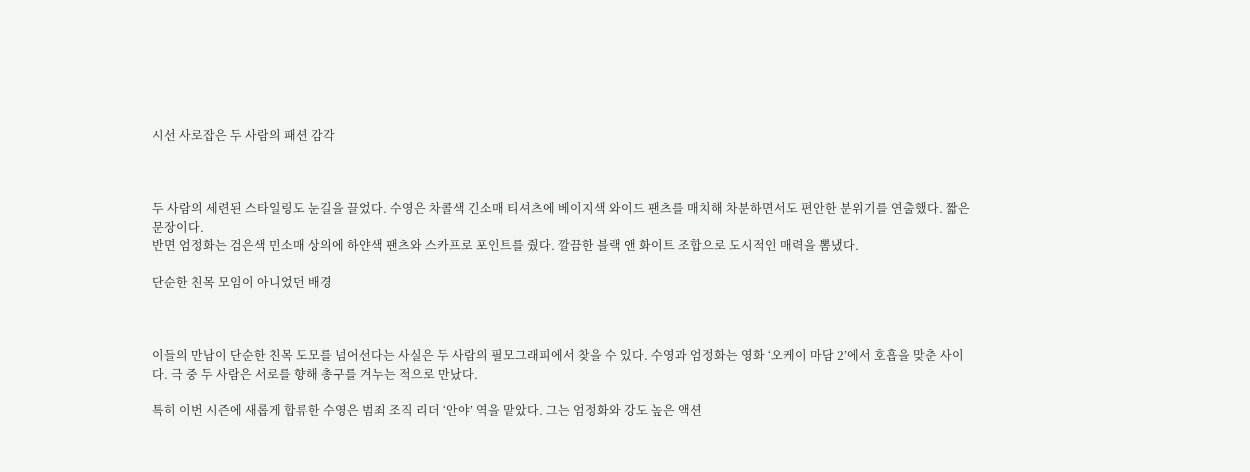시선 사로잡은 두 사람의 패션 감각



두 사람의 세련된 스타일링도 눈길을 끌었다. 수영은 차콜색 긴소매 티셔츠에 베이지색 와이드 팬츠를 매치해 차분하면서도 편안한 분위기를 연출했다. 짧은 문장이다.
반면 엄정화는 검은색 민소매 상의에 하얀색 팬츠와 스카프로 포인트를 줬다. 깔끔한 블랙 앤 화이트 조합으로 도시적인 매력을 뽐냈다.

단순한 친목 모임이 아니었던 배경



이들의 만남이 단순한 친목 도모를 넘어선다는 사실은 두 사람의 필모그래피에서 찾을 수 있다. 수영과 엄정화는 영화 ‘오케이 마담 2’에서 호흡을 맞춘 사이다. 극 중 두 사람은 서로를 향해 총구를 겨누는 적으로 만났다.

특히 이번 시즌에 새롭게 합류한 수영은 범죄 조직 리더 ‘안야’ 역을 맡았다. 그는 엄정화와 강도 높은 액션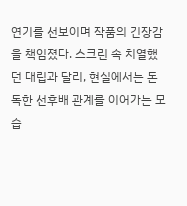연기를 선보이며 작품의 긴장감을 책임졌다. 스크린 속 치열했던 대립과 달리, 현실에서는 돈독한 선후배 관계를 이어가는 모습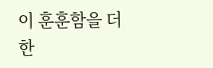이 훈훈함을 더한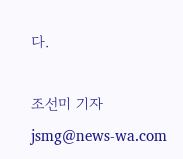다.

조선미 기자 jsmg@news-wa.com